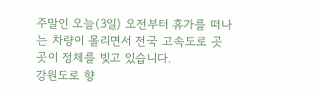주말인 오늘(3일) 오전부터 휴가를 떠나는 차량이 몰리면서 전국 고속도로 곳곳이 정체를 빚고 있습니다.
강원도로 향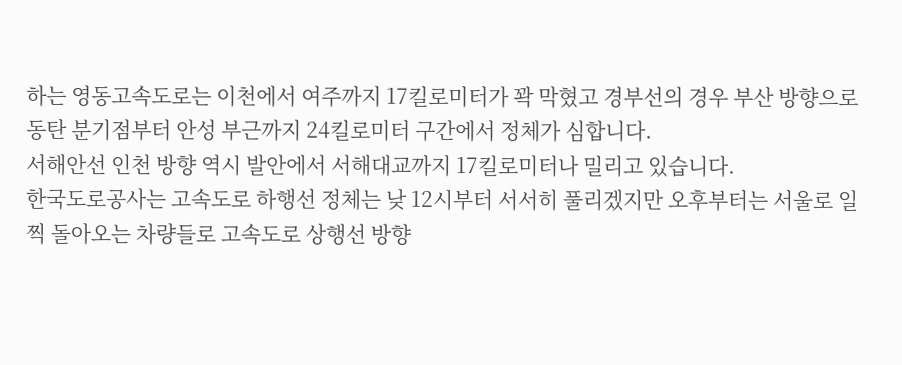하는 영동고속도로는 이천에서 여주까지 17킬로미터가 꽉 막혔고 경부선의 경우 부산 방향으로 동탄 분기점부터 안성 부근까지 24킬로미터 구간에서 정체가 심합니다.
서해안선 인천 방향 역시 발안에서 서해대교까지 17킬로미터나 밀리고 있습니다.
한국도로공사는 고속도로 하행선 정체는 낮 12시부터 서서히 풀리겠지만 오후부터는 서울로 일찍 돌아오는 차량들로 고속도로 상행선 방향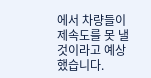에서 차량들이 제속도를 못 낼 것이라고 예상했습니다.